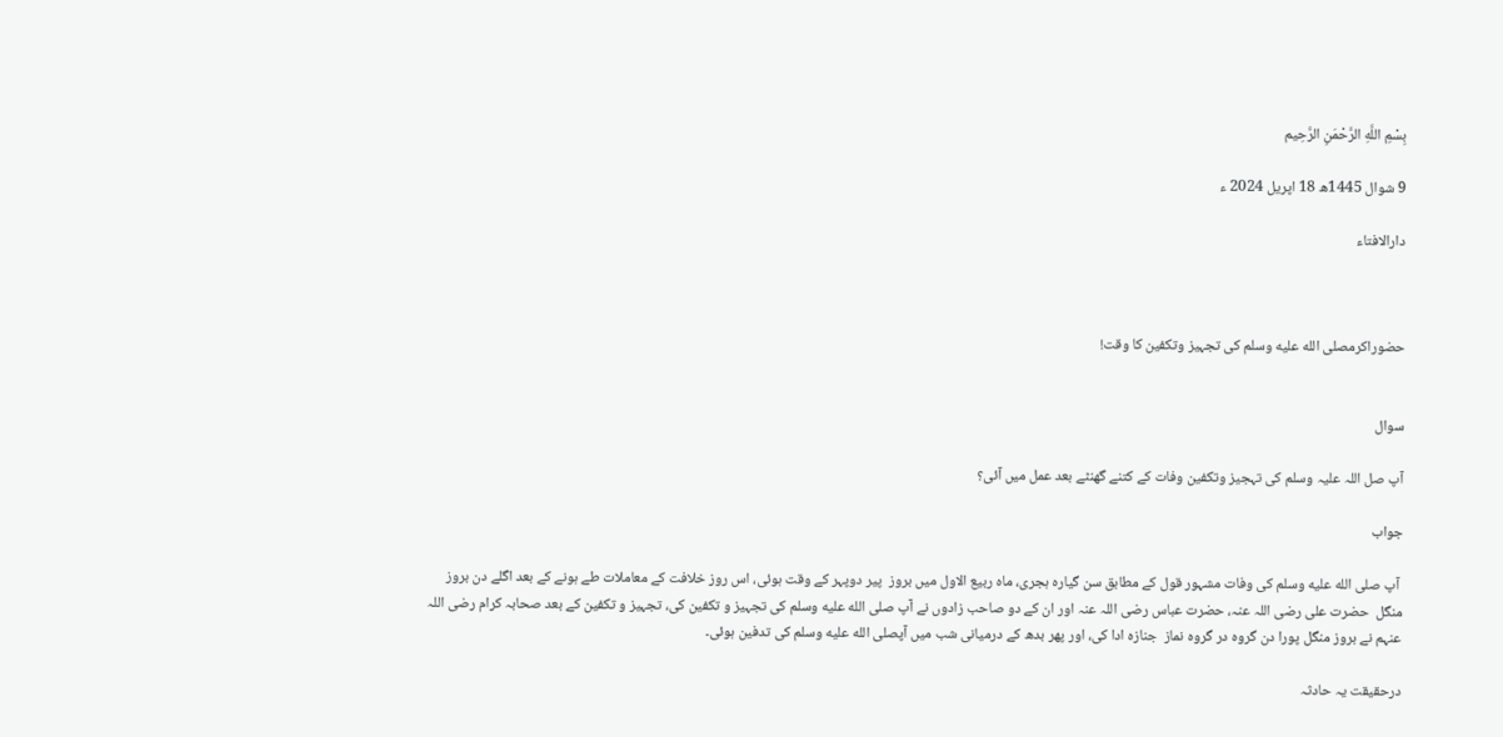بِسْمِ اللَّهِ الرَّحْمَنِ الرَّحِيم

9 شوال 1445ھ 18 اپریل 2024 ء

دارالافتاء



حضوراکرمصلى الله عليه وسلم کی تجہیز وتکفین کا وقت!


سوال

آپ صل اللہ علیہ وسلم کی تہجیز وتکفین وفات کے کتنے گھنٹے بعد عمل میں آئی؟

جواب

 آپ صلى الله عليه وسلم کی وفات مشہور قول کے مطابق سن گیارہ ہجری، ماہ ربیع الاول میں بروز  پیر دوپہر کے وقت ہوئی، اس روز خلافت کے معاملات طے ہونے کے بعد اگلے دن بروز منگل  حضرت علی رضی اللہ عنہ، حضرت عباس رضی اللہ عنہ اور ان کے دو صاحب زادوں نے آپ صلى الله عليه وسلم کی تجہیز و تکفین کی، تجہیز و تکفین کے بعد صحابہ کرام رضی اللہ عنہم نے بروز منگل پورا دن گروہ در گروہ نماز  جنازہ ادا کی، اور پھر بدھ کے درمیانی شب میں آپصلى الله عليه وسلم کی تدفین ہوئی۔

درحقیقت یہ حادثہ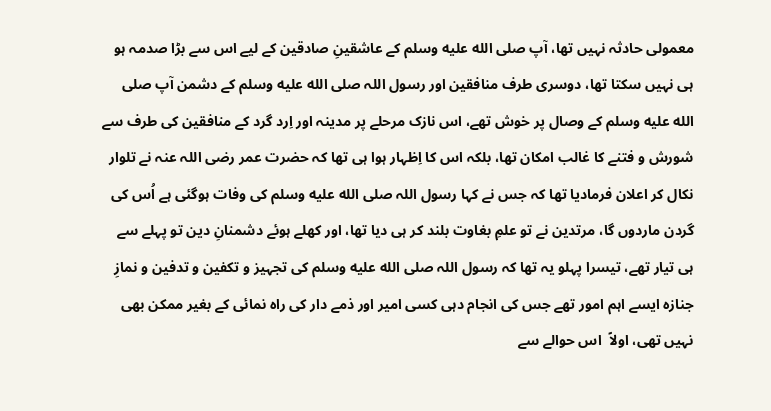معمولی حادثہ نہیں تھا، آپ صلى الله عليه وسلم کے عاشقینِ صادقین کے لیے اس سے بڑا صدمہ ہو ہی نہیں سکتا تھا، دوسری طرف منافقین اور رسول اللہ صلى الله عليه وسلم کے دشمن آپ صلى الله عليه وسلم کے وصال پر خوش تھے، اس نازک مرحلے پر مدینہ اور اِرد گرد کے منافقین کی طرف سے شورش و فتنے کا غالب امکان تھا، بلکہ اس کا اِظہار ہوا ہی تھا کہ حضرت عمر رضی اللہ عنہ نے تلوار نکال کر اعلان فرمادیا تھا کہ جس نے کہا رسول اللہ صلى الله عليه وسلم کی وفات ہوگئی ہے اُس کی گردن ماردوں گا، مرتدین نے تو علمِ بغاوت بلند کر ہی دیا تھا، اور کھلے ہوئے دشمنانِ دین تو پہلے سے ہی تیار تھے، تیسرا پہلو یہ تھا کہ رسول اللہ صلى الله عليه وسلم کی تجہیز و تکفین و تدفین و نمازِ جنازہ ایسے اہم امور تھے جس کی انجام دہی کسی امیر اور ذمے دار کی راہ نمائی کے بغیر ممکن بھی نہیں تھی، اولاً  اس حوالے سے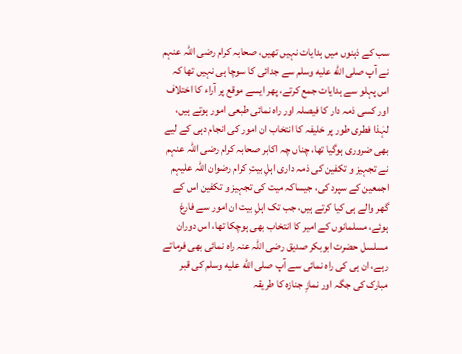سب کے ذہنوں میں ہدایات نہیں تھیں، صحابہ کرام رضی اللہ عنہم نے آپ صلى الله عليه وسلم سے جدائی کا سوچا ہی نہیں تھا کہ اس پہلو سے ہدایات جمع کرتے، پھر ایسے موقع پر آراء کا اختلاف اور کسی ذمہ دار کا فیصلہ اور راہ نمائی طبعی امور ہوتے ہیں، لہٰذا فطری طور پر خلیفہ کا انتخاب ان امور کی انجام دہی کے لیے بھی ضروری ہوگیا تھا، چناں چہ اکابر صحابہ کرام رضی اللہ عنہم نے تجہیز و تکفین کی ذمہ داری اہلِ بیتِ کرام رضوان اللہ علیہم اجمعین کے سپرد کی، جیساکہ میت کی تجہیز و تکفین اس کے گھر والے ہی کیا کرتے ہیں، جب تک اہلِ بیت ان امور سے فارغ ہوئے، مسلمانوں کے امیر کا انتخاب بھی ہوچکا تھا، اس دوران مسلسل حضرت ابوبکر صدیق رضی اللہ عنہ راہ نمائی بھی فرماتے رہے، ان ہی کی راہ نمائی سے آپ صلى الله عليه وسلم کی قبر مبارک کی جگہ اور نمازِ جنازہ کا طریقہ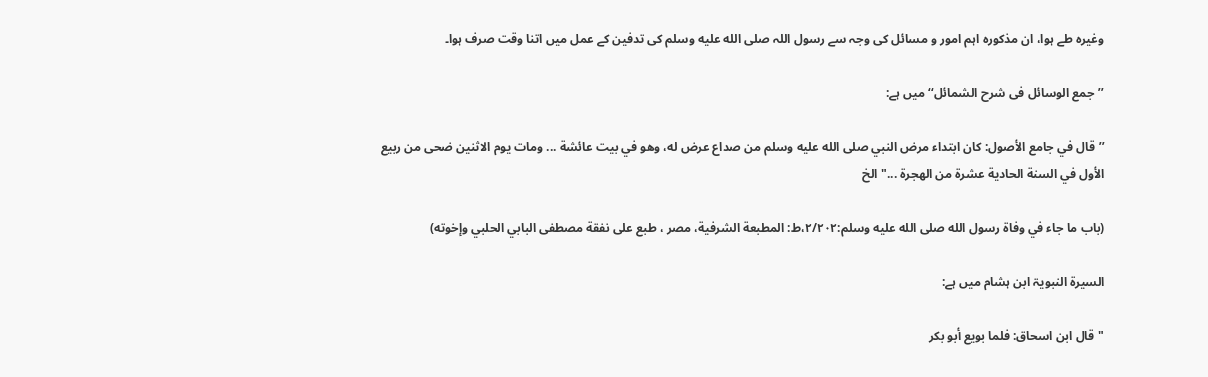وغیرہ طے ہوا، ان مذکورہ اہم امور و مسائل کی وجہ سے رسول اللہ صلى الله عليه وسلم کی تدفین کے عمل میں اتنا وقت صرف ہوا۔

’’جمع الوسائل فی شرح الشمائل‘‘ میں ہے:

’’قال في جامع الأصول: كان ابتداء مرض النبي صلى الله عليه وسلم من صداع عرض له، وهو في بيت عائشة ... ومات يوم الاثنين ضحى من ربيع الأول في السنة الحادية عشرة من الهجرة ..." الخ

(باب ما جاء في وفاة رسول الله صلى الله عليه وسلم:۲/۲۰۲،ط: المطبعة الشرفية، مصر ، طبع على نفقة مصطفى البابي الحلبي وإخوته)

السیرۃ النبویۃ ابن ہشام میں ہے:

"قال ابن اسحاق: فلما بويع أبو بكر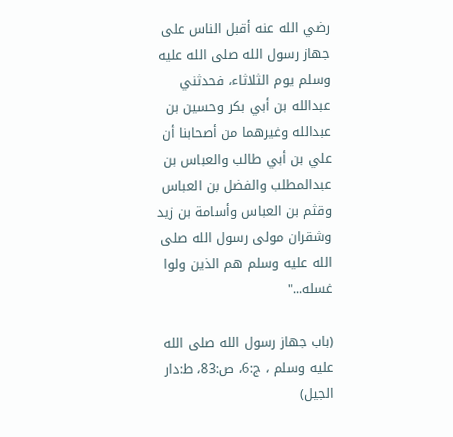رضي الله عنه أقبل الناس على جهاز رسول الله صلى الله عليه وسلم يوم الثلاثاء، فحدثني عبدالله بن أبي بكر وحسين بن عبدالله وغيرهما من أصحابنا أن علي بن أبي طالب والعباس بن عبدالمطلب والفضل بن العباس وقثم بن العباس وأسامة بن زيد وشقران مولى رسول الله صلى الله عليه وسلم هم الذين ولوا غسله..."

(باب جهاز رسول الله صلى الله عليه وسلم ، ج:6، ص:83، ط:دار الجيل)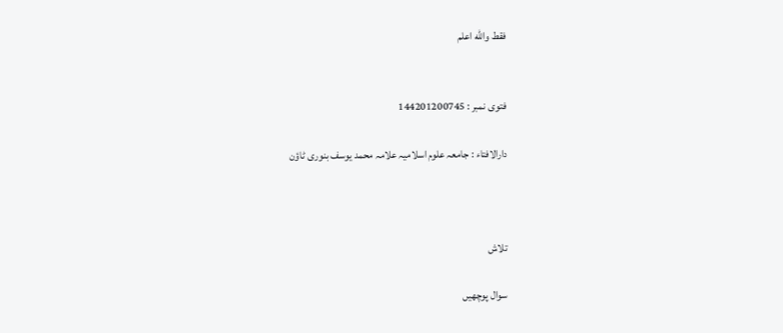فقط والله اعلم


فتوی نمبر : 144201200745

دارالافتاء : جامعہ علوم اسلامیہ علامہ محمد یوسف بنوری ٹاؤن



تلاش

سوال پوچھیں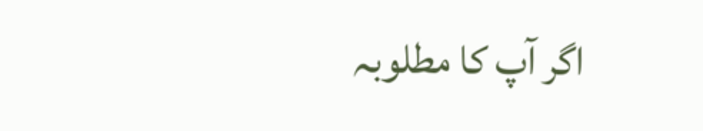اگر آپ کا مطلوبہ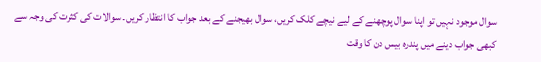سوال موجود نہیں تو اپنا سوال پوچھنے کے لیے نیچے کلک کریں، سوال بھیجنے کے بعد جواب کا انتظار کریں۔ سوالات کی کثرت کی وجہ سے کبھی جواب دینے میں پندرہ بیس دن کا وقت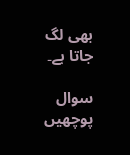بھی لگ جاتا ہے۔

سوال پوچھیں